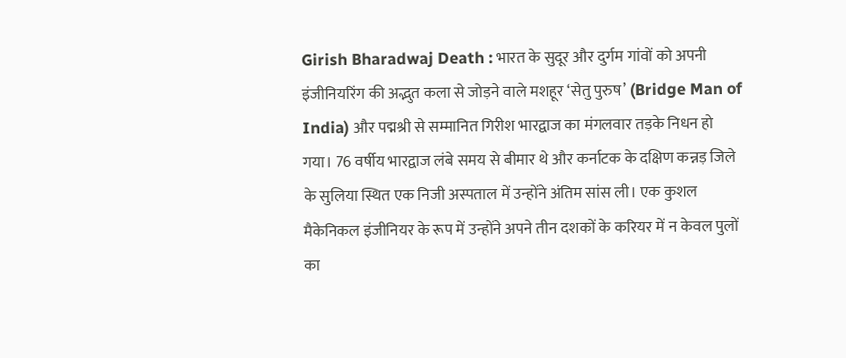Girish Bharadwaj Death : भारत के सुदूर और दुर्गम गांवों को अपनी इंजीनियरिंग की अद्भुत कला से जोड़ने वाले मशहूर ‘सेतु पुरुष’ (Bridge Man of India) और पद्मश्री से सम्मानित गिरीश भारद्वाज का मंगलवार तड़के निधन हो गया। 76 वर्षीय भारद्वाज लंबे समय से बीमार थे और कर्नाटक के दक्षिण कन्नड़ जिले के सुलिया स्थित एक निजी अस्पताल में उन्होंने अंतिम सांस ली। एक कुशल मैकेनिकल इंजीनियर के रूप में उन्होंने अपने तीन दशकों के करियर में न केवल पुलों का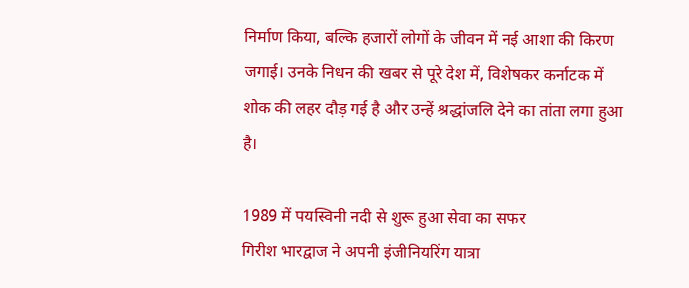निर्माण किया, बल्कि हजारों लोगों के जीवन में नई आशा की किरण जगाई। उनके निधन की खबर से पूरे देश में, विशेषकर कर्नाटक में शोक की लहर दौड़ गई है और उन्हें श्रद्धांजलि देने का तांता लगा हुआ है।

1989 में पयस्विनी नदी से शुरू हुआ सेवा का सफर
गिरीश भारद्वाज ने अपनी इंजीनियरिंग यात्रा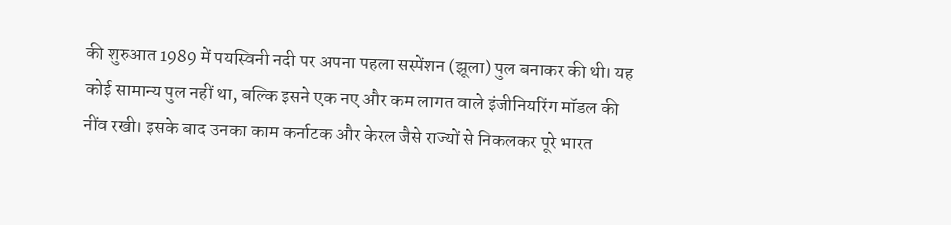की शुरुआत 1989 में पयस्विनी नदी पर अपना पहला सस्पेंशन (झूला) पुल बनाकर की थी। यह कोई सामान्य पुल नहीं था, बल्कि इसने एक नए और कम लागत वाले इंजीनियरिंग मॉडल की नींव रखी। इसके बाद उनका काम कर्नाटक और केरल जैसे राज्यों से निकलकर पूरे भारत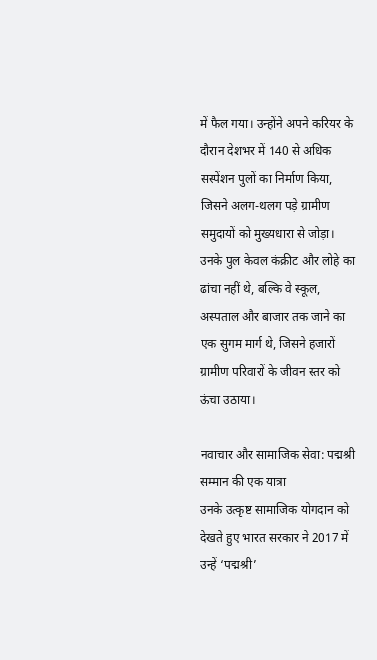में फैल गया। उन्होंने अपने करियर के दौरान देशभर में 140 से अधिक सस्पेंशन पुलों का निर्माण किया, जिसने अलग-थलग पड़े ग्रामीण समुदायों को मुख्यधारा से जोड़ा। उनके पुल केवल कंक्रीट और लोहे का ढांचा नहीं थे, बल्कि वे स्कूल, अस्पताल और बाजार तक जाने का एक सुगम मार्ग थे, जिसने हजारों ग्रामीण परिवारों के जीवन स्तर को ऊंचा उठाया।

नवाचार और सामाजिक सेवा: पद्मश्री सम्मान की एक यात्रा
उनके उत्कृष्ट सामाजिक योगदान को देखते हुए भारत सरकार ने 2017 में उन्हें ‘पद्मश्री’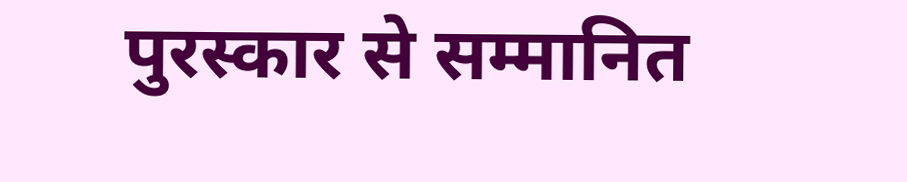पुरस्कार से सम्मानित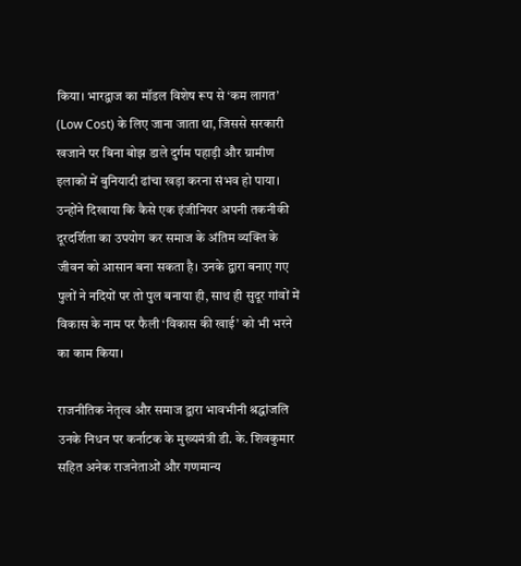किया। भारद्वाज का मॉडल विशेष रूप से ‘कम लागत’ (Low Cost) के लिए जाना जाता था, जिससे सरकारी खजाने पर बिना बोझ डाले दुर्गम पहाड़ी और ग्रामीण इलाकों में बुनियादी ढांचा खड़ा करना संभव हो पाया। उन्होंने दिखाया कि कैसे एक इंजीनियर अपनी तकनीकी दूरदर्शिता का उपयोग कर समाज के अंतिम व्यक्ति के जीवन को आसान बना सकता है। उनके द्वारा बनाए गए पुलों ने नदियों पर तो पुल बनाया ही, साथ ही सुदूर गांवों में विकास के नाम पर फैली ‘विकास की खाई’ को भी भरने का काम किया।

राजनीतिक नेतृत्व और समाज द्वारा भावभीनी श्रद्धांजलि
उनके निधन पर कर्नाटक के मुख्यमंत्री डी. के. शिवकुमार सहित अनेक राजनेताओं और गणमान्य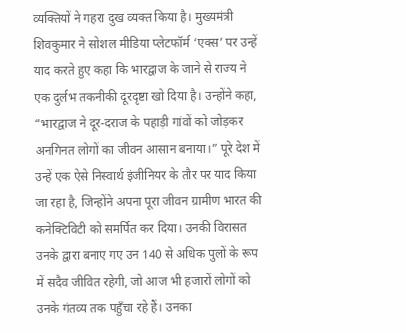व्यक्तियों ने गहरा दुख व्यक्त किया है। मुख्यमंत्री शिवकुमार ने सोशल मीडिया प्लेटफॉर्म ‘एक्स’ पर उन्हें याद करते हुए कहा कि भारद्वाज के जाने से राज्य ने एक दुर्लभ तकनीकी दूरदृष्टा खो दिया है। उन्होंने कहा, “भारद्वाज ने दूर-दराज के पहाड़ी गांवों को जोड़कर अनगिनत लोगों का जीवन आसान बनाया।” पूरे देश में उन्हें एक ऐसे निस्वार्थ इंजीनियर के तौर पर याद किया जा रहा है, जिन्होंने अपना पूरा जीवन ग्रामीण भारत की कनेक्टिविटी को समर्पित कर दिया। उनकी विरासत उनके द्वारा बनाए गए उन 140 से अधिक पुलों के रूप में सदैव जीवित रहेगी, जो आज भी हजारों लोगों को उनके गंतव्य तक पहुँचा रहे हैं। उनका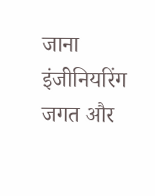जाना इंजीनियरिंग जगत और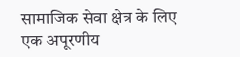सामाजिक सेवा क्षेत्र के लिए एक अपूरणीय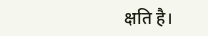क्षति है।